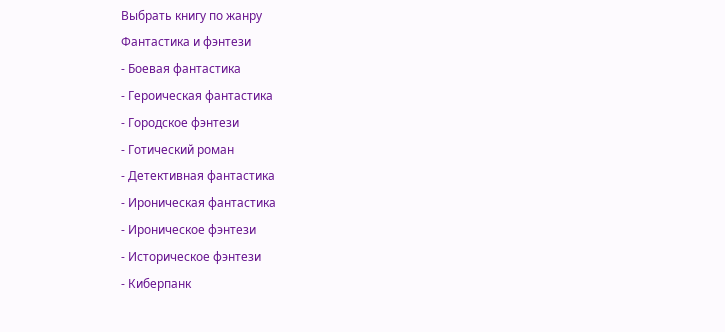Выбрать книгу по жанру
Фантастика и фэнтези
- Боевая фантастика
- Героическая фантастика
- Городское фэнтези
- Готический роман
- Детективная фантастика
- Ироническая фантастика
- Ироническое фэнтези
- Историческое фэнтези
- Киберпанк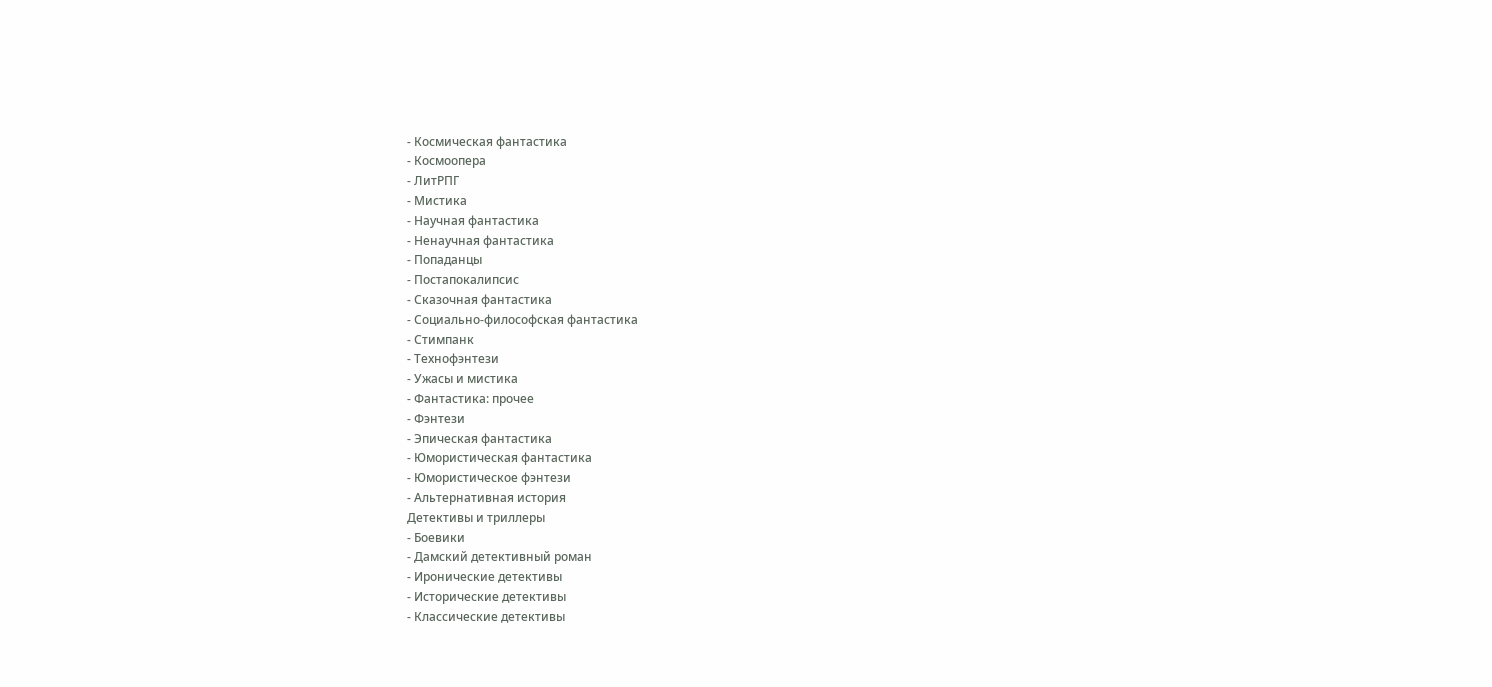- Космическая фантастика
- Космоопера
- ЛитРПГ
- Мистика
- Научная фантастика
- Ненаучная фантастика
- Попаданцы
- Постапокалипсис
- Сказочная фантастика
- Социально-философская фантастика
- Стимпанк
- Технофэнтези
- Ужасы и мистика
- Фантастика: прочее
- Фэнтези
- Эпическая фантастика
- Юмористическая фантастика
- Юмористическое фэнтези
- Альтернативная история
Детективы и триллеры
- Боевики
- Дамский детективный роман
- Иронические детективы
- Исторические детективы
- Классические детективы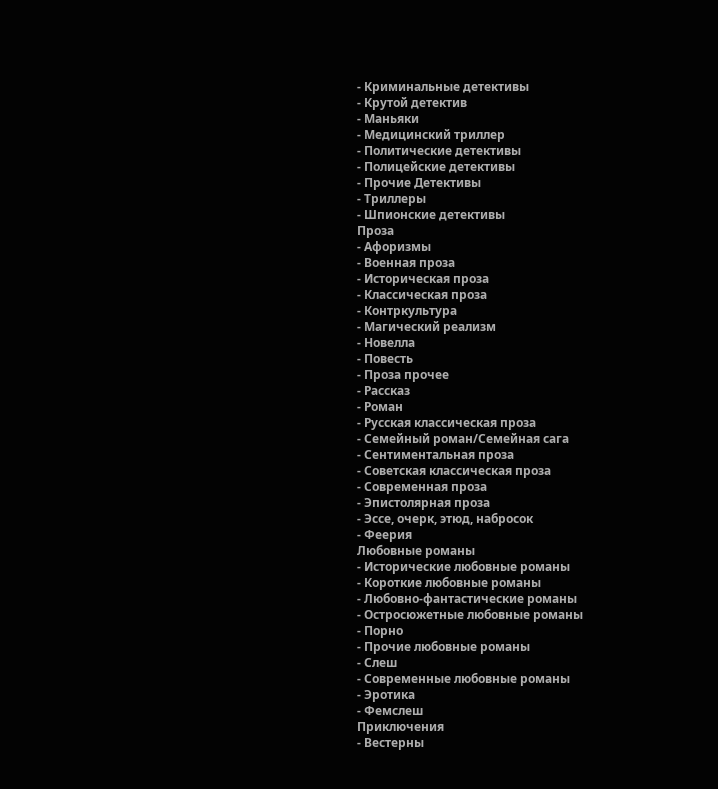- Криминальные детективы
- Крутой детектив
- Маньяки
- Медицинский триллер
- Политические детективы
- Полицейские детективы
- Прочие Детективы
- Триллеры
- Шпионские детективы
Проза
- Афоризмы
- Военная проза
- Историческая проза
- Классическая проза
- Контркультура
- Магический реализм
- Новелла
- Повесть
- Проза прочее
- Рассказ
- Роман
- Русская классическая проза
- Семейный роман/Семейная сага
- Сентиментальная проза
- Советская классическая проза
- Современная проза
- Эпистолярная проза
- Эссе, очерк, этюд, набросок
- Феерия
Любовные романы
- Исторические любовные романы
- Короткие любовные романы
- Любовно-фантастические романы
- Остросюжетные любовные романы
- Порно
- Прочие любовные романы
- Слеш
- Современные любовные романы
- Эротика
- Фемслеш
Приключения
- Вестерны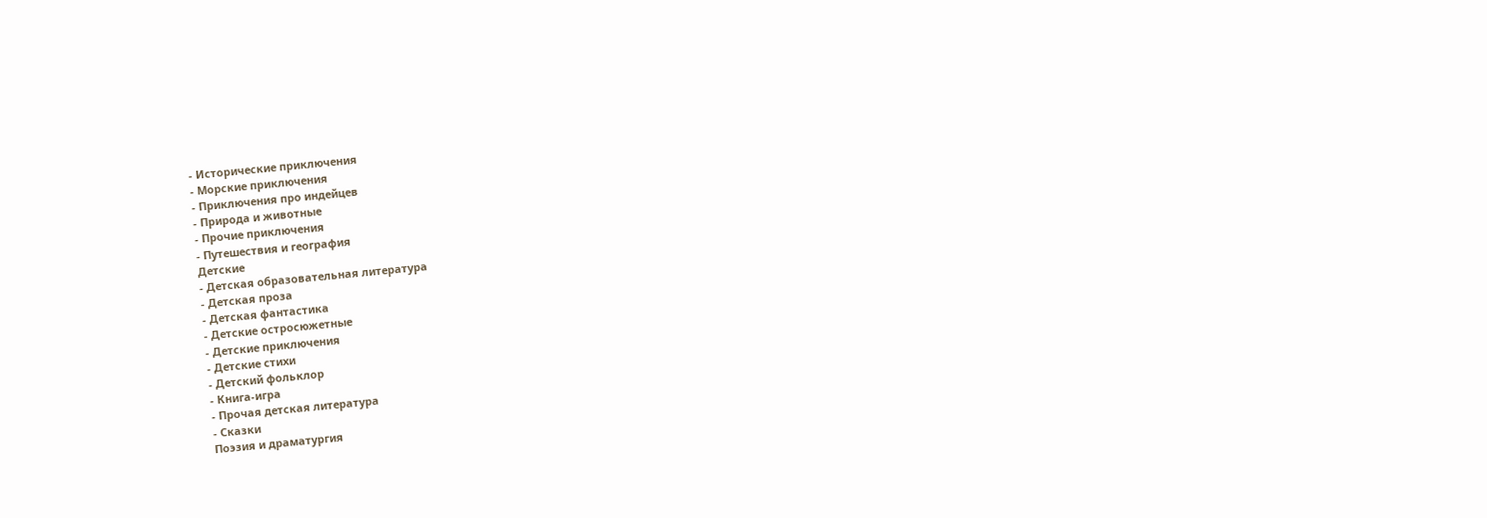- Исторические приключения
- Морские приключения
- Приключения про индейцев
- Природа и животные
- Прочие приключения
- Путешествия и география
Детские
- Детская образовательная литература
- Детская проза
- Детская фантастика
- Детские остросюжетные
- Детские приключения
- Детские стихи
- Детский фольклор
- Книга-игра
- Прочая детская литература
- Сказки
Поэзия и драматургия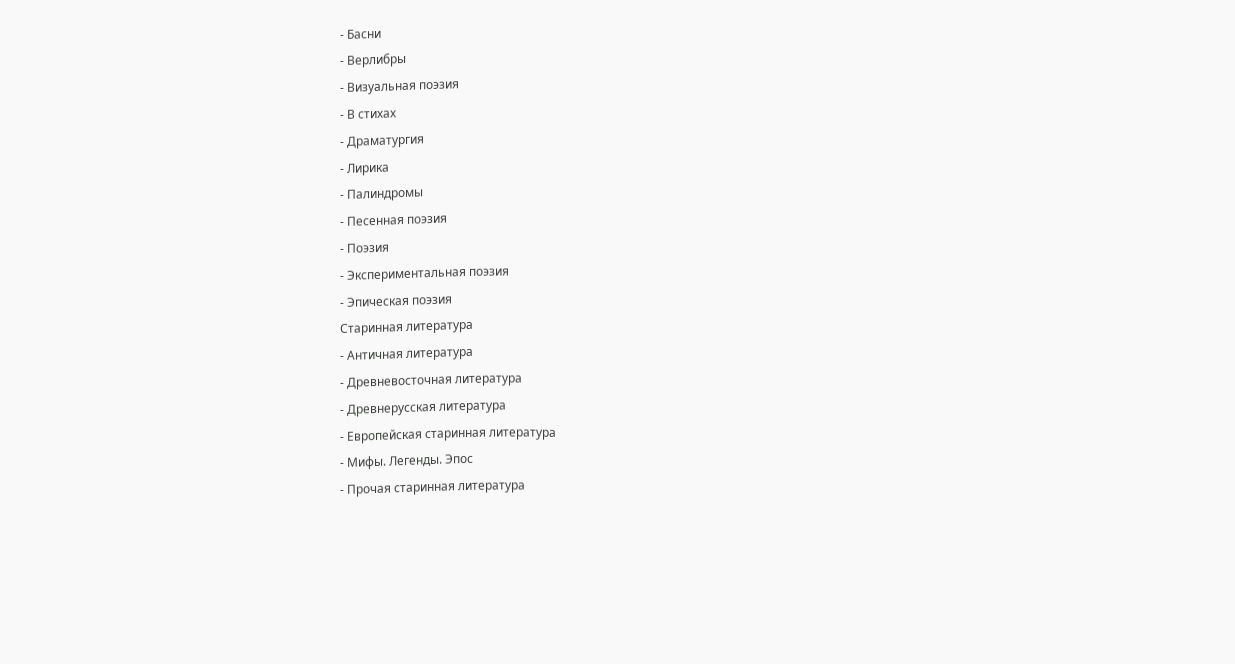- Басни
- Верлибры
- Визуальная поэзия
- В стихах
- Драматургия
- Лирика
- Палиндромы
- Песенная поэзия
- Поэзия
- Экспериментальная поэзия
- Эпическая поэзия
Старинная литература
- Античная литература
- Древневосточная литература
- Древнерусская литература
- Европейская старинная литература
- Мифы. Легенды. Эпос
- Прочая старинная литература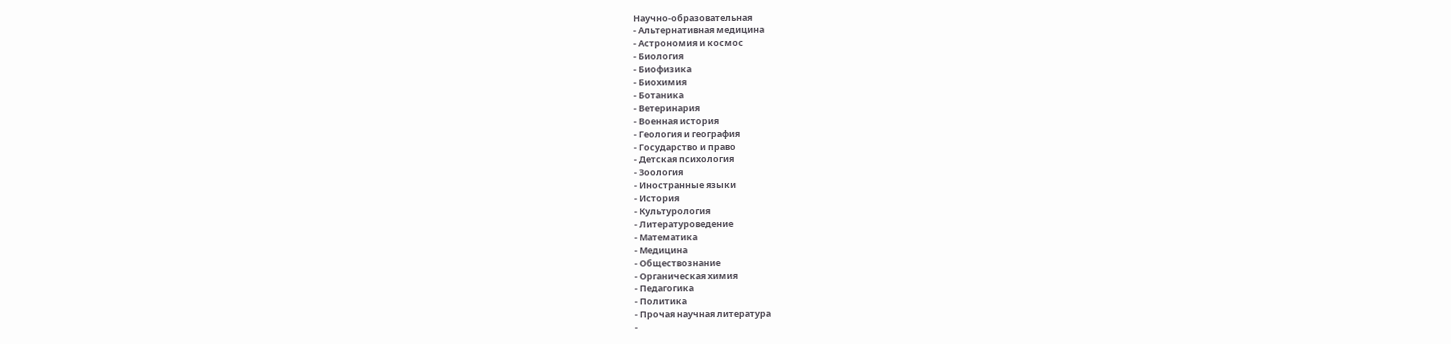Научно-образовательная
- Альтернативная медицина
- Астрономия и космос
- Биология
- Биофизика
- Биохимия
- Ботаника
- Ветеринария
- Военная история
- Геология и география
- Государство и право
- Детская психология
- Зоология
- Иностранные языки
- История
- Культурология
- Литературоведение
- Математика
- Медицина
- Обществознание
- Органическая химия
- Педагогика
- Политика
- Прочая научная литература
-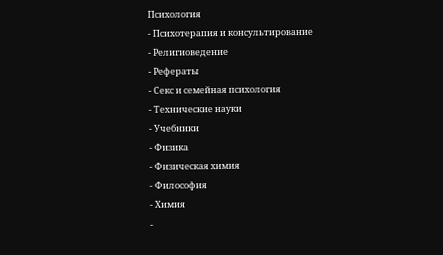Психология
- Психотерапия и консультирование
- Религиоведение
- Рефераты
- Секс и семейная психология
- Технические науки
- Учебники
- Физика
- Физическая химия
- Философия
- Химия
-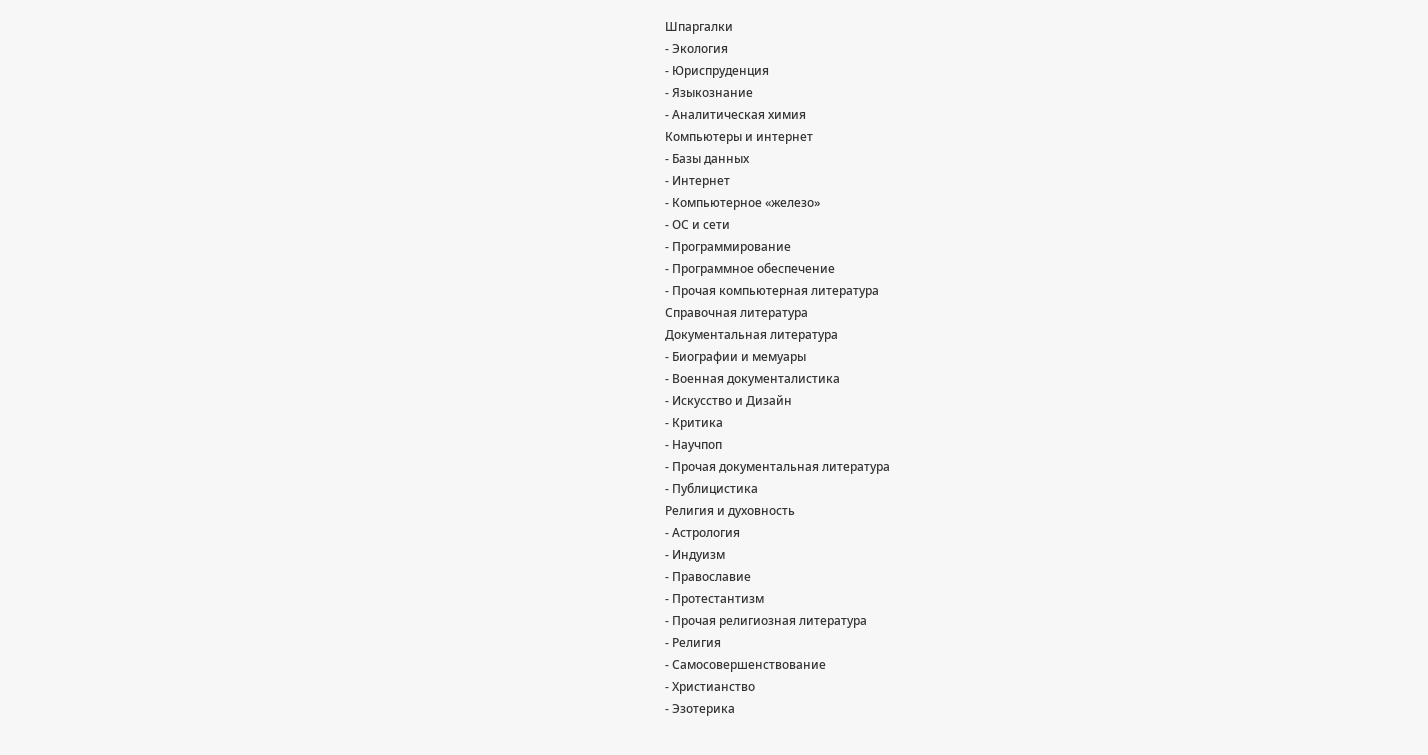Шпаргалки
- Экология
- Юриспруденция
- Языкознание
- Аналитическая химия
Компьютеры и интернет
- Базы данных
- Интернет
- Компьютерное «железо»
- ОС и сети
- Программирование
- Программное обеспечение
- Прочая компьютерная литература
Справочная литература
Документальная литература
- Биографии и мемуары
- Военная документалистика
- Искусство и Дизайн
- Критика
- Научпоп
- Прочая документальная литература
- Публицистика
Религия и духовность
- Астрология
- Индуизм
- Православие
- Протестантизм
- Прочая религиозная литература
- Религия
- Самосовершенствование
- Христианство
- Эзотерика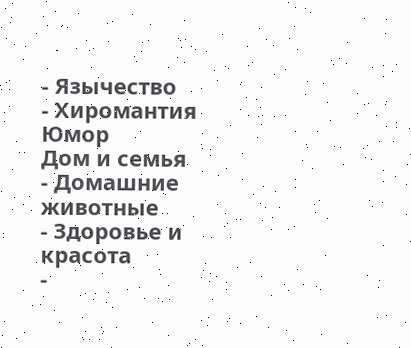- Язычество
- Хиромантия
Юмор
Дом и семья
- Домашние животные
- Здоровье и красота
-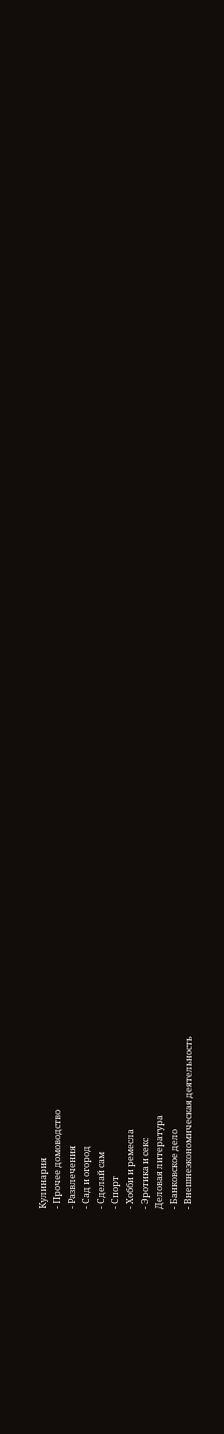Кулинария
- Прочее домоводство
- Развлечения
- Сад и огород
- Сделай сам
- Спорт
- Хобби и ремесла
- Эротика и секс
Деловая литература
- Банковское дело
- Внешнеэкономическая деятельность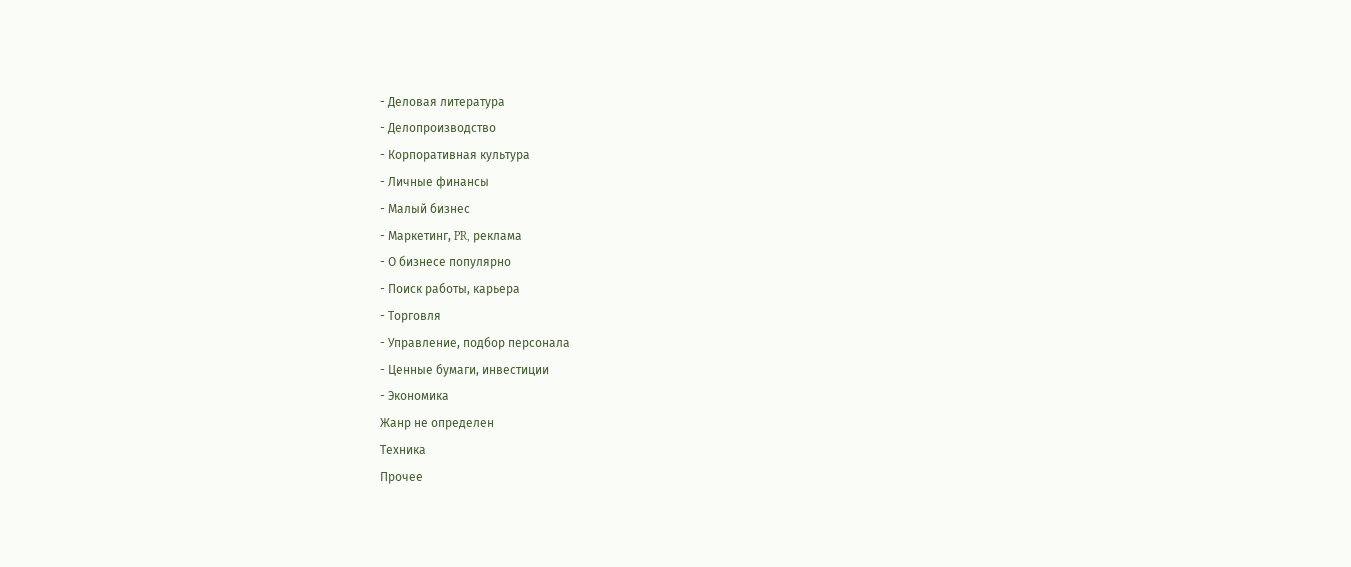- Деловая литература
- Делопроизводство
- Корпоративная культура
- Личные финансы
- Малый бизнес
- Маркетинг, PR, реклама
- О бизнесе популярно
- Поиск работы, карьера
- Торговля
- Управление, подбор персонала
- Ценные бумаги, инвестиции
- Экономика
Жанр не определен
Техника
Прочее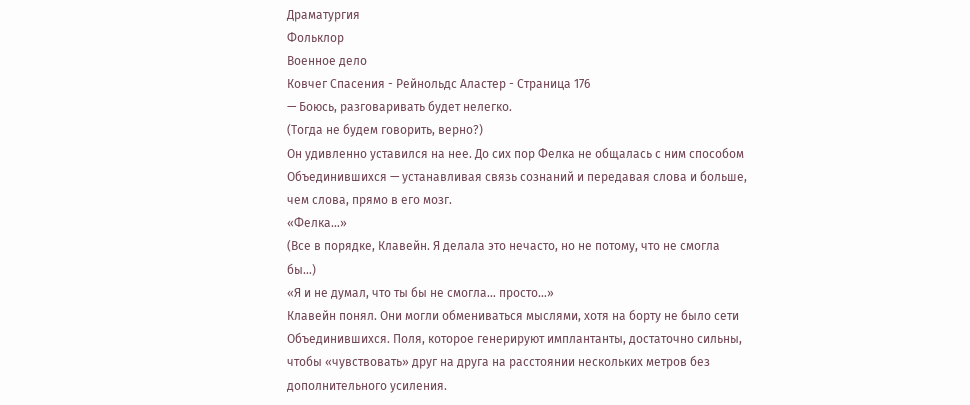Драматургия
Фольклор
Военное дело
Ковчег Спасения - Рейнольдс Аластер - Страница 176
— Боюсь, разговаривать будет нелегко.
(Тогда не будем говорить, верно?)
Он удивленно уставился на нее. До сих пор Фелка не общалась с ним способом Объединившихся — устанавливая связь сознаний и передавая слова и больше, чем слова, прямо в его мозг.
«Фелка…»
(Все в порядке, Клавейн. Я делала это нечасто, но не потому, что не смогла бы…)
«Я и не думал, что ты бы не смогла… просто…»
Клавейн понял. Они могли обмениваться мыслями, хотя на борту не было сети Объединившихся. Поля, которое генерируют имплантанты, достаточно сильны, чтобы «чувствовать» друг на друга на расстоянии нескольких метров без дополнительного усиления.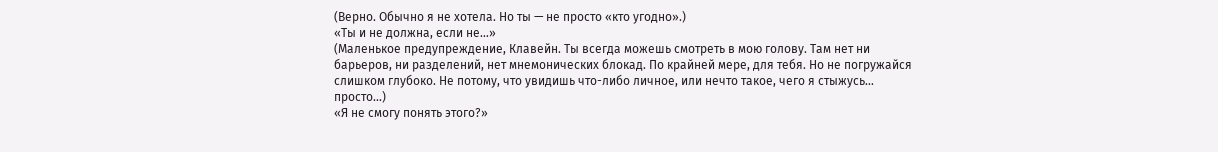(Верно. Обычно я не хотела. Но ты — не просто «кто угодно».)
«Ты и не должна, если не…»
(Маленькое предупреждение, Клавейн. Ты всегда можешь смотреть в мою голову. Там нет ни барьеров, ни разделений, нет мнемонических блокад. По крайней мере, для тебя. Но не погружайся слишком глубоко. Не потому, что увидишь что-либо личное, или нечто такое, чего я стыжусь… просто…)
«Я не смогу понять этого?»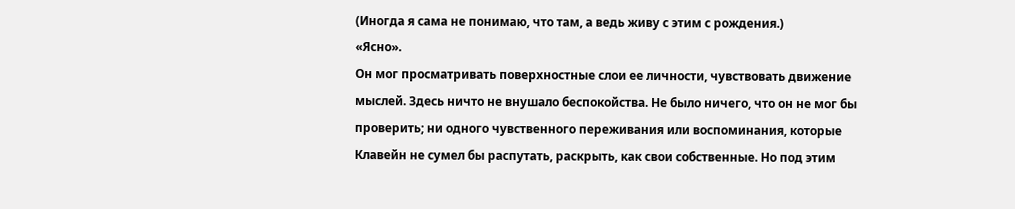(Иногда я сама не понимаю, что там, а ведь живу с этим с рождения.)
«Ясно».
Он мог просматривать поверхностные слои ее личности, чувствовать движение мыслей. Здесь ничто не внушало беспокойства. Не было ничего, что он не мог бы проверить; ни одного чувственного переживания или воспоминания, которые Клавейн не сумел бы распутать, раскрыть, как свои собственные. Но под этим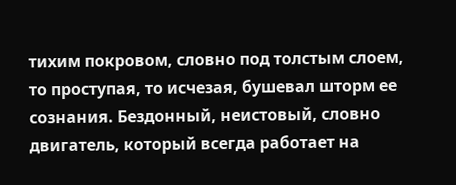тихим покровом, словно под толстым слоем, то проступая, то исчезая, бушевал шторм ее сознания. Бездонный, неистовый, словно двигатель, который всегда работает на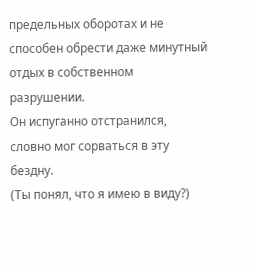предельных оборотах и не способен обрести даже минутный отдых в собственном разрушении.
Он испуганно отстранился, словно мог сорваться в эту бездну.
(Ты понял, что я имею в виду?)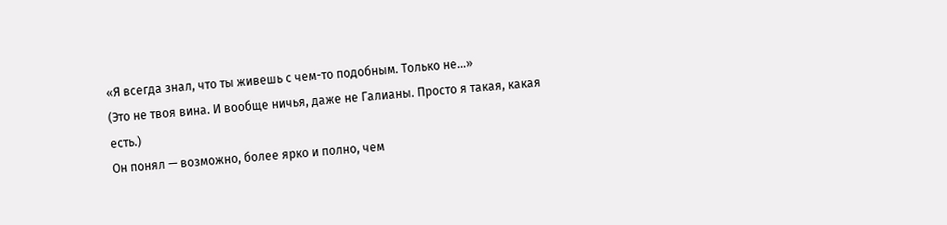«Я всегда знал, что ты живешь с чем-то подобным. Только не…»
(Это не твоя вина. И вообще ничья, даже не Галианы. Просто я такая, какая есть.)
Он понял — возможно, более ярко и полно, чем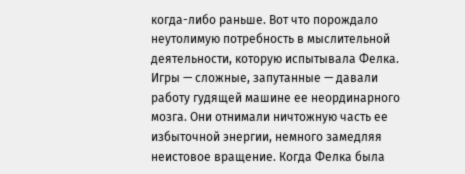когда-либо раньше. Вот что порождало неутолимую потребность в мыслительной деятельности, которую испытывала Фелка. Игры — сложные, запутанные — давали работу гудящей машине ее неординарного мозга. Они отнимали ничтожную часть ее избыточной энергии, немного замедляя неистовое вращение. Когда Фелка была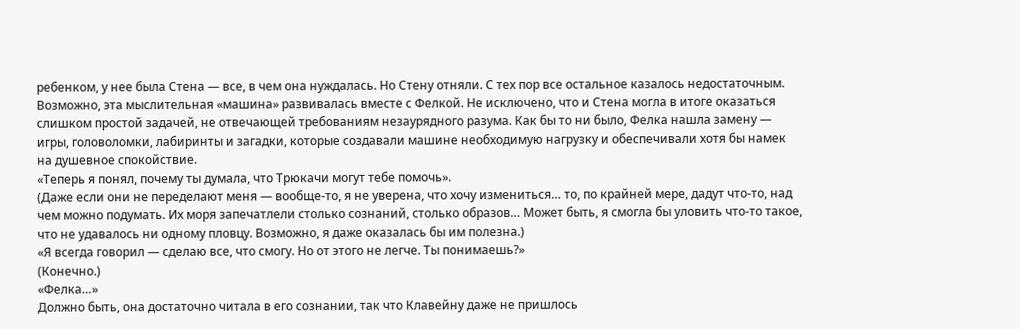ребенком, у нее была Стена — все, в чем она нуждалась. Но Стену отняли. С тех пор все остальное казалось недостаточным. Возможно, эта мыслительная «машина» развивалась вместе с Фелкой. Не исключено, что и Стена могла в итоге оказаться слишком простой задачей, не отвечающей требованиям незаурядного разума. Как бы то ни было, Фелка нашла замену — игры, головоломки, лабиринты и загадки, которые создавали машине необходимую нагрузку и обеспечивали хотя бы намек на душевное спокойствие.
«Теперь я понял, почему ты думала, что Трюкачи могут тебе помочь».
(Даже если они не переделают меня — вообще-то, я не уверена, что хочу измениться… то, по крайней мере, дадут что-то, над чем можно подумать. Их моря запечатлели столько сознаний, столько образов… Может быть, я смогла бы уловить что-то такое, что не удавалось ни одному пловцу. Возможно, я даже оказалась бы им полезна.)
«Я всегда говорил — сделаю все, что смогу. Но от этого не легче. Ты понимаешь?»
(Конечно.)
«Фелка…»
Должно быть, она достаточно читала в его сознании, так что Клавейну даже не пришлось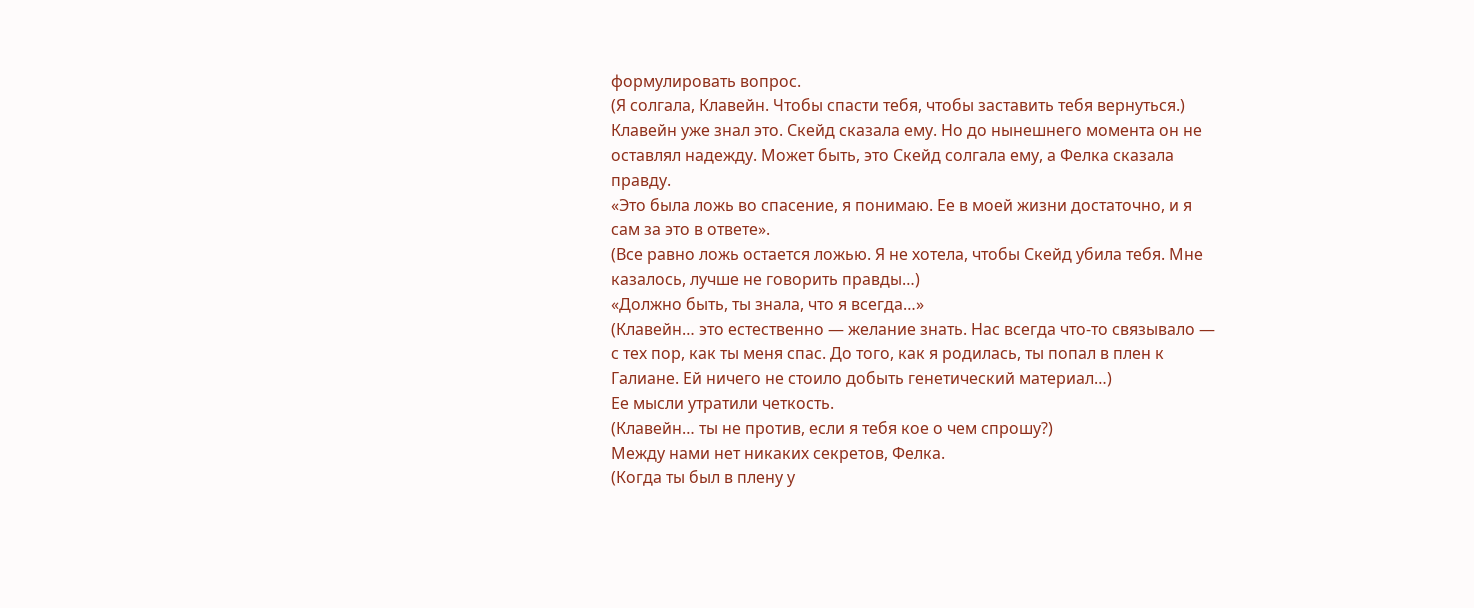формулировать вопрос.
(Я солгала, Клавейн. Чтобы спасти тебя, чтобы заставить тебя вернуться.)
Клавейн уже знал это. Скейд сказала ему. Но до нынешнего момента он не оставлял надежду. Может быть, это Скейд солгала ему, а Фелка сказала правду.
«Это была ложь во спасение, я понимаю. Ее в моей жизни достаточно, и я сам за это в ответе».
(Все равно ложь остается ложью. Я не хотела, чтобы Скейд убила тебя. Мне казалось, лучше не говорить правды…)
«Должно быть, ты знала, что я всегда…»
(Клавейн… это естественно — желание знать. Нас всегда что-то связывало — с тех пор, как ты меня спас. До того, как я родилась, ты попал в плен к Галиане. Ей ничего не стоило добыть генетический материал…)
Ее мысли утратили четкость.
(Клавейн… ты не против, если я тебя кое о чем спрошу?)
Между нами нет никаких секретов, Фелка.
(Когда ты был в плену у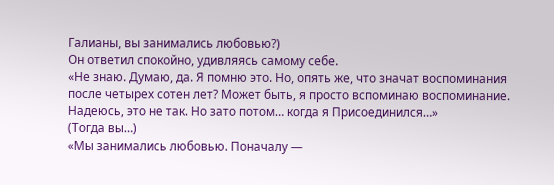Галианы, вы занимались любовью?)
Он ответил спокойно, удивляясь самому себе.
«Не знаю. Думаю, да. Я помню это. Но, опять же, что значат воспоминания после четырех сотен лет? Может быть, я просто вспоминаю воспоминание. Надеюсь, это не так. Но зато потом… когда я Присоединился…»
(Тогда вы…)
«Мы занимались любовью. Поначалу —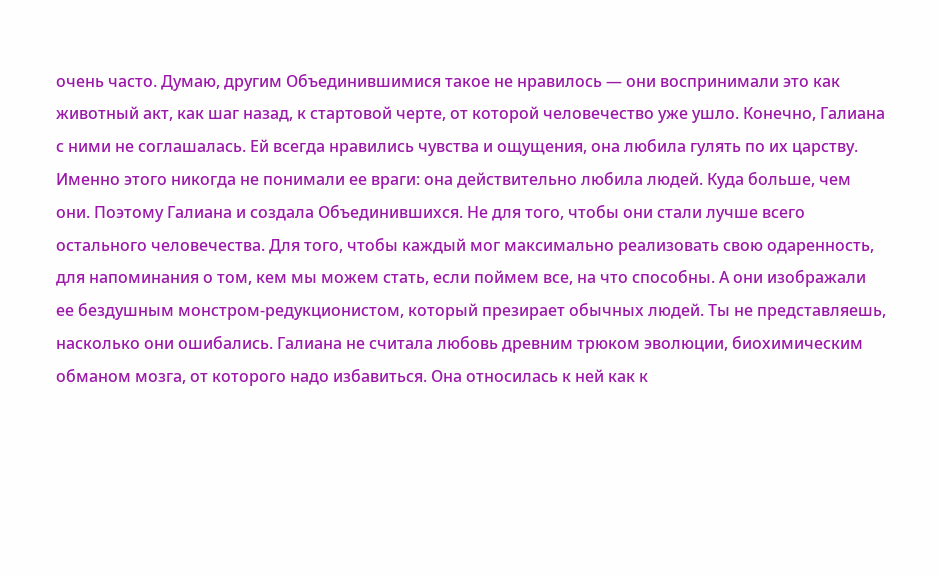очень часто. Думаю, другим Объединившимися такое не нравилось — они воспринимали это как животный акт, как шаг назад, к стартовой черте, от которой человечество уже ушло. Конечно, Галиана с ними не соглашалась. Ей всегда нравились чувства и ощущения, она любила гулять по их царству. Именно этого никогда не понимали ее враги: она действительно любила людей. Куда больше, чем они. Поэтому Галиана и создала Объединившихся. Не для того, чтобы они стали лучше всего остального человечества. Для того, чтобы каждый мог максимально реализовать свою одаренность, для напоминания о том, кем мы можем стать, если поймем все, на что способны. А они изображали ее бездушным монстром-редукционистом, который презирает обычных людей. Ты не представляешь, насколько они ошибались. Галиана не считала любовь древним трюком эволюции, биохимическим обманом мозга, от которого надо избавиться. Она относилась к ней как к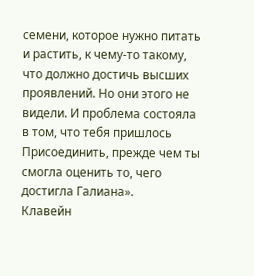семени, которое нужно питать и растить, к чему-то такому, что должно достичь высших проявлений. Но они этого не видели. И проблема состояла в том, что тебя пришлось Присоединить, прежде чем ты смогла оценить то, чего достигла Галиана».
Клавейн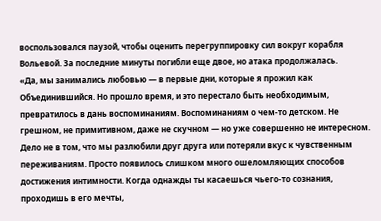воспользовался паузой, чтобы оценить перегруппировку сил вокруг корабля Вольевой. За последние минуты погибли еще двое, но атака продолжалась.
«Да, мы занимались любовью — в первые дни, которые я прожил как Объединившийся. Но прошло время, и это перестало быть необходимым, превратилось в дань воспоминаниям. Воспоминаниям о чем-то детском. Не грешном, не примитивном, даже не скучном — но уже совершенно не интересном. Дело не в том, что мы разлюбили друг друга или потеряли вкус к чувственным переживаниям. Просто появилось слишком много ошеломляющих способов достижения интимности. Когда однажды ты касаешься чьего-то сознания, проходишь в его мечты,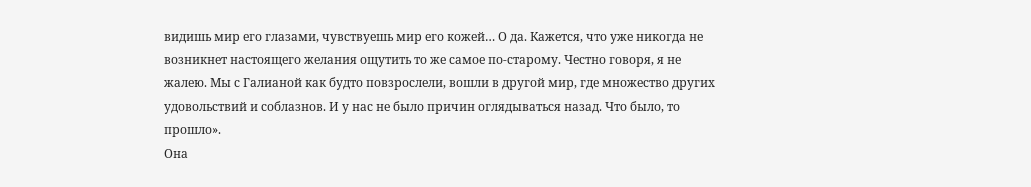видишь мир его глазами, чувствуешь мир его кожей… О да. Кажется, что уже никогда не возникнет настоящего желания ощутить то же самое по-старому. Честно говоря, я не жалею. Мы с Галианой как будто повзрослели, вошли в другой мир, где множество других удовольствий и соблазнов. И у нас не было причин оглядываться назад. Что было, то прошло».
Она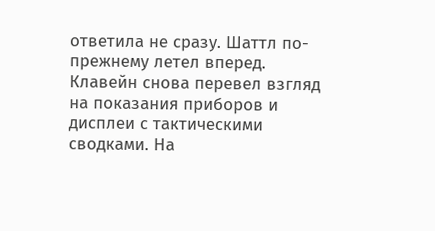ответила не сразу. Шаттл по-прежнему летел вперед. Клавейн снова перевел взгляд на показания приборов и дисплеи с тактическими сводками. На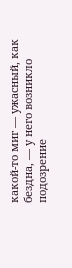какой-то миг — ужасный, как бездна, — у него возникло подозрение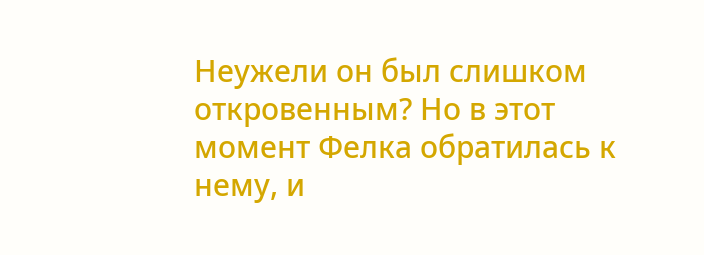Неужели он был слишком откровенным? Но в этот момент Фелка обратилась к нему, и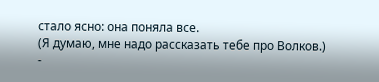стало ясно: она поняла все.
(Я думаю, мне надо рассказать тебе про Волков.)
-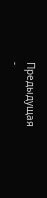Предыдущая
-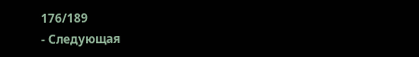176/189
- Следующая